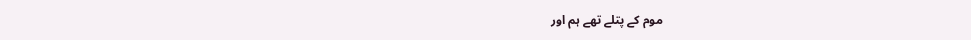موم کے پتلے تھے ہم اور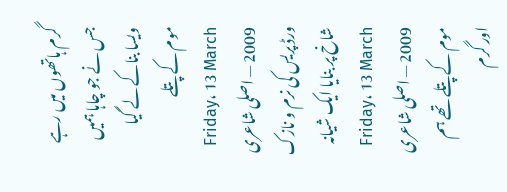گرم ہاتھوں میں رہے
جس نے جو چاہا ہمیں ویسا بناکے لے گیا
موم کے پتلے
Friday، 13 March 2009 — اصلی شاعری
ورڈ پریس کی نرم و نازک شاخ پر بنایا ایک شیانہ
Friday، 13 March 2009 — اصلی شاعری
موم کے پتلے تھے ہم اور گرم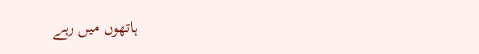ہاتھوں میں رہے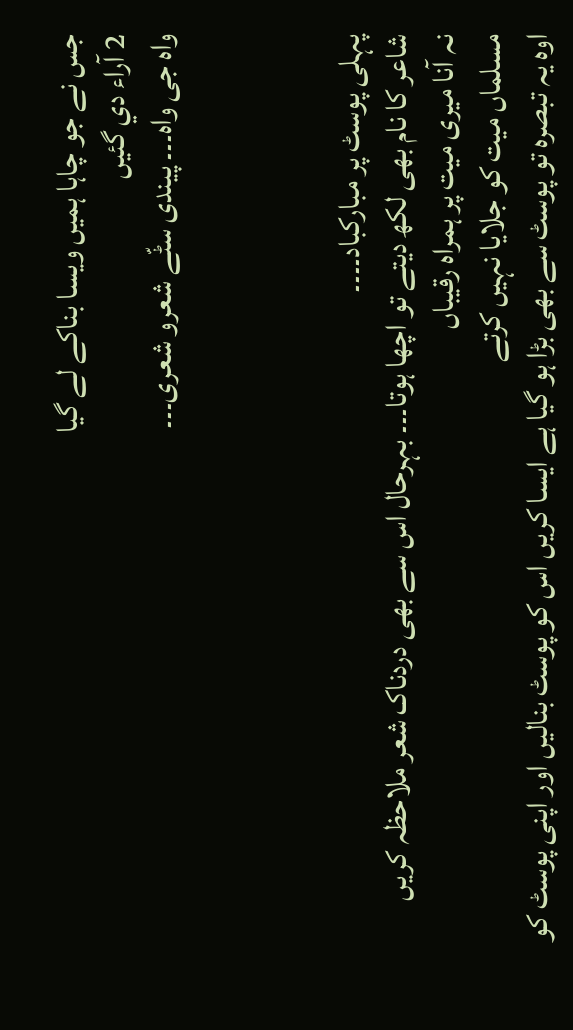جس نے جو چاہا ہمیں ویسا بناکے لے گیا
2 آراء دي گئيں
واہ جی واہ۔۔۔ پیندی سٹّے شعرو شعری۔۔۔



پہلی پوسٹ پر مبارکباد۔۔۔۔
شاعر کا نام بھی لکھ دیتے تو اچھا ہوتا۔۔۔ بہرحال اس سے بھی دردناک شعر ملاحظہ کریں
نہ آنا میری میت پر ہمراہ رقیباں
مسلماں میت کو جلایا نہیں کرتے
اوہ یہ تبصرہ تو پوسٹ سے بھی بڑا ہو گیا ہے ایسا کریں اس کو پوسٹ بنالیں اور اپنی پوسٹ کو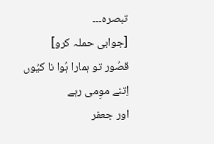تبصرہ۔۔۔
[جوابی حملہ کرو]
قصُور تو ہمارا ہُوا نا کیُوں اِتنے موِمی رہے
اور جعفر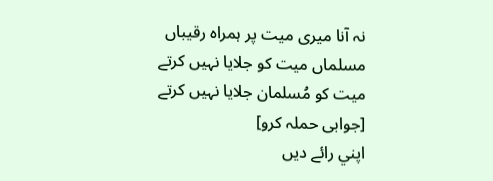نہ آنا میری میت پر ہمراہ رقیباں
مسلماں میت کو جلایا نہیں کرتے
میت کو مُسلمان جلایا نہیں کرتے
[جوابی حملہ کرو]
اپني رائے ديں